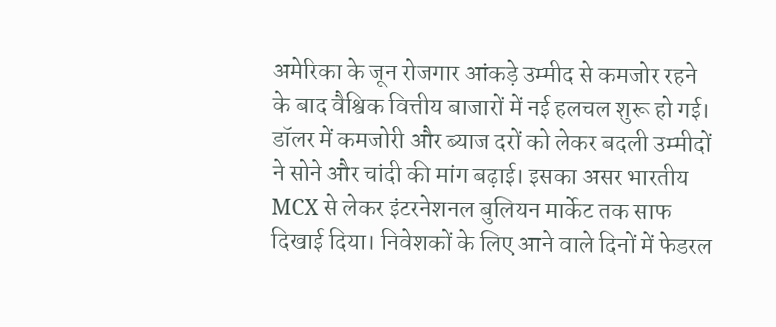अमेरिका के जून रोजगार आंकड़े उम्मीद से कमजोर रहने के बाद वैश्विक वित्तीय बाजारों में नई हलचल शुरू हो गई। डॉलर में कमजोरी और ब्याज दरों को लेकर बदली उम्मीदों ने सोने और चांदी की मांग बढ़ाई। इसका असर भारतीय MCX से लेकर इंटरनेशनल बुलियन मार्केट तक साफ दिखाई दिया। निवेशकों के लिए आने वाले दिनों में फेडरल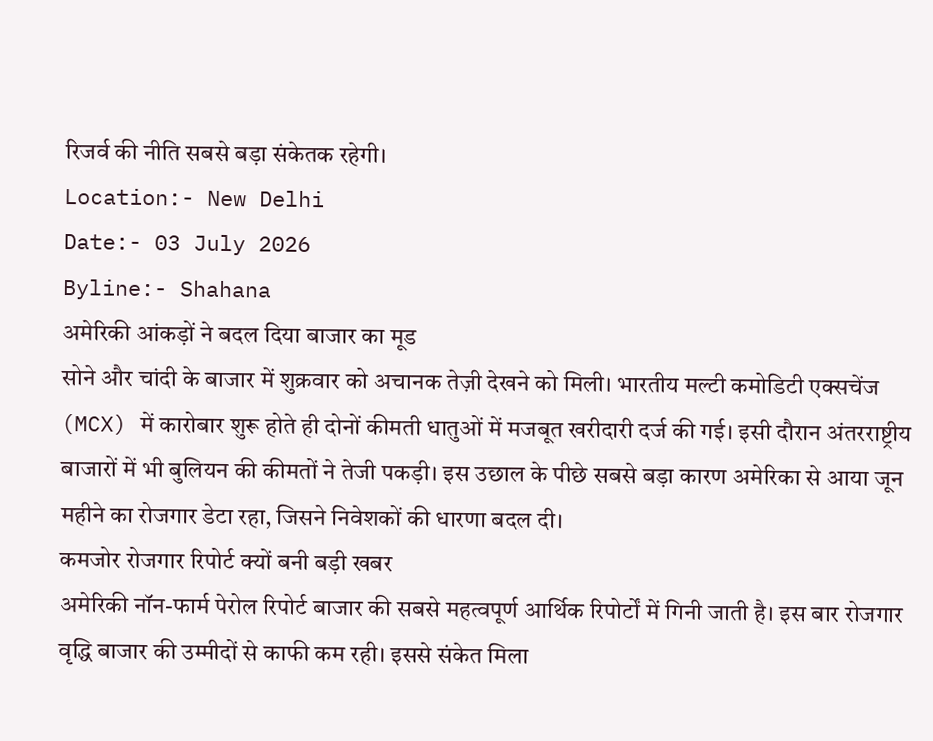रिजर्व की नीति सबसे बड़ा संकेतक रहेगी।
Location:- New Delhi
Date:- 03 July 2026
Byline:- Shahana
अमेरिकी आंकड़ों ने बदल दिया बाजार का मूड
सोने और चांदी के बाजार में शुक्रवार को अचानक तेज़ी देखने को मिली। भारतीय मल्टी कमोडिटी एक्सचेंज (MCX) में कारोबार शुरू होते ही दोनों कीमती धातुओं में मजबूत खरीदारी दर्ज की गई। इसी दौरान अंतरराष्ट्रीय बाजारों में भी बुलियन की कीमतों ने तेजी पकड़ी। इस उछाल के पीछे सबसे बड़ा कारण अमेरिका से आया जून महीने का रोजगार डेटा रहा, जिसने निवेशकों की धारणा बदल दी।
कमजोर रोजगार रिपोर्ट क्यों बनी बड़ी खबर
अमेरिकी नॉन-फार्म पेरोल रिपोर्ट बाजार की सबसे महत्वपूर्ण आर्थिक रिपोर्टों में गिनी जाती है। इस बार रोजगार वृद्धि बाजार की उम्मीदों से काफी कम रही। इससे संकेत मिला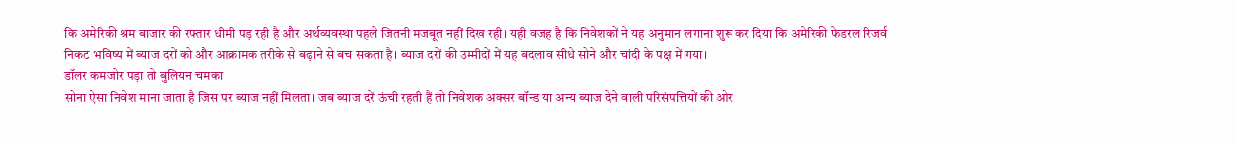कि अमेरिकी श्रम बाजार की रफ्तार धीमी पड़ रही है और अर्थव्यवस्था पहले जितनी मजबूत नहीं दिख रही। यही वजह है कि निवेशकों ने यह अनुमान लगाना शुरू कर दिया कि अमेरिकी फेडरल रिजर्व निकट भविष्य में ब्याज दरों को और आक्रामक तरीके से बढ़ाने से बच सकता है। ब्याज दरों की उम्मीदों में यह बदलाव सीधे सोने और चांदी के पक्ष में गया।
डॉलर कमजोर पड़ा तो बुलियन चमका
सोना ऐसा निवेश माना जाता है जिस पर ब्याज नहीं मिलता। जब ब्याज दरें ऊंची रहती हैं तो निवेशक अक्सर बॉन्ड या अन्य ब्याज देने वाली परिसंपत्तियों की ओर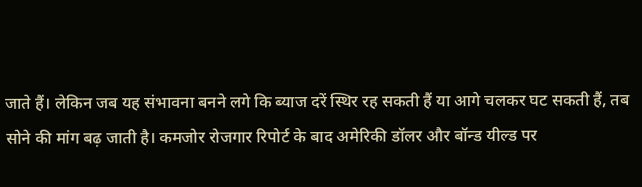जाते हैं। लेकिन जब यह संभावना बनने लगे कि ब्याज दरें स्थिर रह सकती हैं या आगे चलकर घट सकती हैं, तब सोने की मांग बढ़ जाती है। कमजोर रोजगार रिपोर्ट के बाद अमेरिकी डॉलर और बॉन्ड यील्ड पर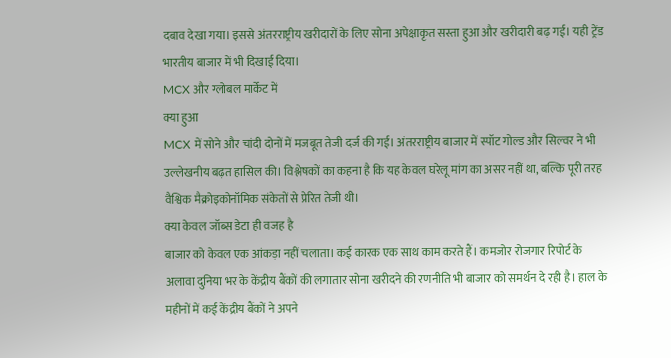दबाव देखा गया। इससे अंतरराष्ट्रीय खरीदारों के लिए सोना अपेक्षाकृत सस्ता हुआ और खरीदारी बढ़ गई। यही ट्रेंड भारतीय बाजार में भी दिखाई दिया।
MCX और ग्लोबल मार्केट में
क्या हुआ
MCX में सोने और चांदी दोनों में मजबूत तेजी दर्ज की गई। अंतरराष्ट्रीय बाजार में स्पॉट गोल्ड और सिल्वर ने भी उल्लेखनीय बढ़त हासिल की। विश्लेषकों का कहना है कि यह केवल घरेलू मांग का असर नहीं था, बल्कि पूरी तरह वैश्विक मैक्रोइकोनॉमिक संकेतों से प्रेरित तेजी थी।
क्या केवल जॉब्स डेटा ही वजह है
बाजार को केवल एक आंकड़ा नहीं चलाता। कई कारक एक साथ काम करते हैं। कमजोर रोजगार रिपोर्ट के अलावा दुनिया भर के केंद्रीय बैंकों की लगातार सोना खरीदने की रणनीति भी बाजार को समर्थन दे रही है। हाल के महीनों में कई केंद्रीय बैंकों ने अपने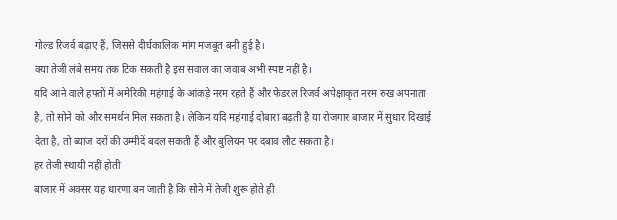गोल्ड रिजर्व बढ़ाए हैं, जिससे दीर्घकालिक मांग मजबूत बनी हुई है।
क्या तेजी लंबे समय तक टिक सकती है इस सवाल का जवाब अभी स्पष्ट नहीं है।
यदि आने वाले हफ्तों में अमेरिकी महंगाई के आंकड़े नरम रहते हैं और फेडरल रिजर्व अपेक्षाकृत नरम रुख अपनाता है, तो सोने को और समर्थन मिल सकता है। लेकिन यदि महंगाई दोबारा बढ़ती है या रोजगार बाजार में सुधार दिखाई देता है, तो ब्याज दरों की उम्मीदें बदल सकती हैं और बुलियन पर दबाव लौट सकता है।
हर तेजी स्थायी नहीं होती
बाजार में अक्सर यह धारणा बन जाती है कि सोने में तेजी शुरू होते ही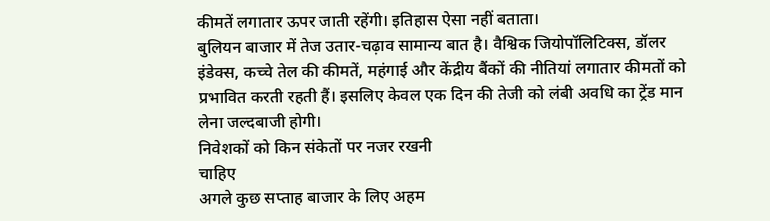कीमतें लगातार ऊपर जाती रहेंगी। इतिहास ऐसा नहीं बताता।
बुलियन बाजार में तेज उतार-चढ़ाव सामान्य बात है। वैश्विक जियोपॉलिटिक्स, डॉलर इंडेक्स, कच्चे तेल की कीमतें, महंगाई और केंद्रीय बैंकों की नीतियां लगातार कीमतों को प्रभावित करती रहती हैं। इसलिए केवल एक दिन की तेजी को लंबी अवधि का ट्रेंड मान लेना जल्दबाजी होगी।
निवेशकों को किन संकेतों पर नजर रखनी
चाहिए
अगले कुछ सप्ताह बाजार के लिए अहम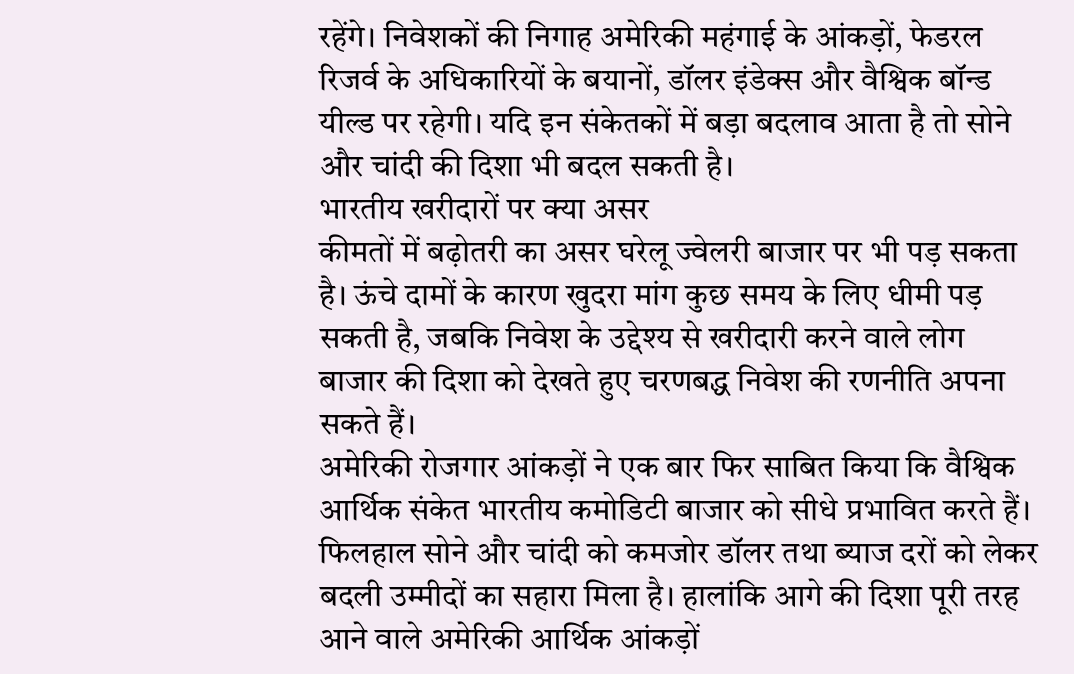रहेंगे। निवेशकों की निगाह अमेरिकी महंगाई के आंकड़ों, फेडरल रिजर्व के अधिकारियों के बयानों, डॉलर इंडेक्स और वैश्विक बॉन्ड यील्ड पर रहेगी। यदि इन संकेतकों में बड़ा बदलाव आता है तो सोने और चांदी की दिशा भी बदल सकती है।
भारतीय खरीदारों पर क्या असर
कीमतों में बढ़ोतरी का असर घरेलू ज्वेलरी बाजार पर भी पड़ सकता है। ऊंचे दामों के कारण खुदरा मांग कुछ समय के लिए धीमी पड़ सकती है, जबकि निवेश के उद्देश्य से खरीदारी करने वाले लोग बाजार की दिशा को देखते हुए चरणबद्ध निवेश की रणनीति अपना सकते हैं।
अमेरिकी रोजगार आंकड़ों ने एक बार फिर साबित किया कि वैश्विक आर्थिक संकेत भारतीय कमोडिटी बाजार को सीधे प्रभावित करते हैं। फिलहाल सोने और चांदी को कमजोर डॉलर तथा ब्याज दरों को लेकर बदली उम्मीदों का सहारा मिला है। हालांकि आगे की दिशा पूरी तरह आने वाले अमेरिकी आर्थिक आंकड़ों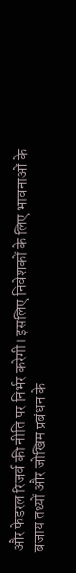और फेडरल रिजर्व की नीति पर निर्भर करेगी। इसलिए निवेशकों के लिए भावनाओं के बजाय तथ्यों और जोखिम प्रबंधन के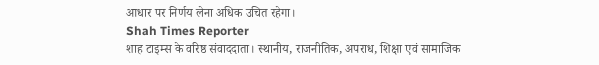आधार पर निर्णय लेना अधिक उचित रहेगा।
Shah Times Reporter
शाह टाइम्स के वरिष्ठ संवाददाता। स्थानीय, राजनीतिक, अपराध, शिक्षा एवं सामाजिक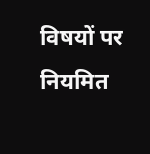विषयों पर नियमित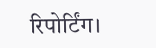रिपोर्टिंग।